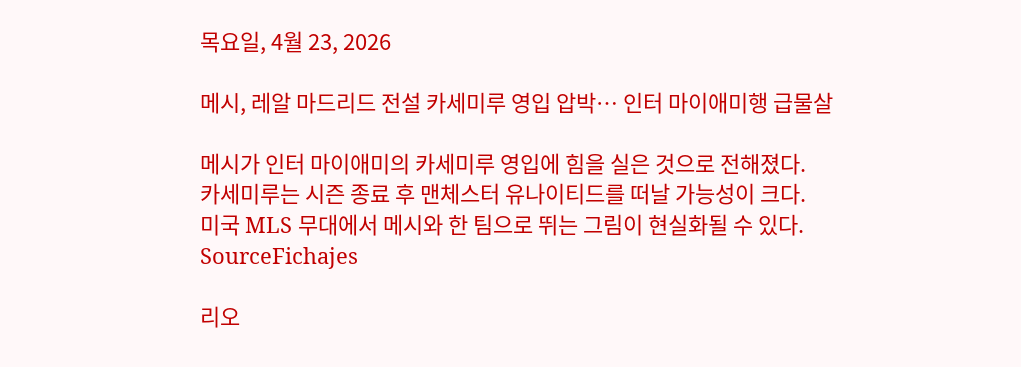목요일, 4월 23, 2026

메시, 레알 마드리드 전설 카세미루 영입 압박… 인터 마이애미행 급물살

메시가 인터 마이애미의 카세미루 영입에 힘을 실은 것으로 전해졌다.
카세미루는 시즌 종료 후 맨체스터 유나이티드를 떠날 가능성이 크다.
미국 MLS 무대에서 메시와 한 팀으로 뛰는 그림이 현실화될 수 있다.
SourceFichajes

리오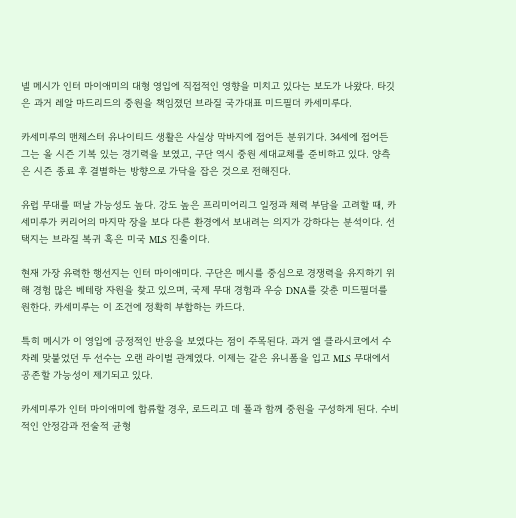넬 메시가 인터 마이애미의 대형 영입에 직접적인 영향을 미치고 있다는 보도가 나왔다. 타깃은 과거 레알 마드리드의 중원을 책임졌던 브라질 국가대표 미드필더 카세미루다.

카세미루의 맨체스터 유나이티드 생활은 사실상 막바지에 접어든 분위기다. 34세에 접어든 그는 올 시즌 기복 있는 경기력을 보였고, 구단 역시 중원 세대교체를 준비하고 있다. 양측은 시즌 종료 후 결별하는 방향으로 가닥을 잡은 것으로 전해진다.

유럽 무대를 떠날 가능성도 높다. 강도 높은 프리미어리그 일정과 체력 부담을 고려할 때, 카세미루가 커리어의 마지막 장을 보다 다른 환경에서 보내려는 의지가 강하다는 분석이다. 선택지는 브라질 복귀 혹은 미국 MLS 진출이다.

현재 가장 유력한 행선지는 인터 마이애미다. 구단은 메시를 중심으로 경쟁력을 유지하기 위해 경험 많은 베테랑 자원을 찾고 있으며, 국제 무대 경험과 우승 DNA를 갖춘 미드필더를 원한다. 카세미루는 이 조건에 정확히 부합하는 카드다.

특히 메시가 이 영입에 긍정적인 반응을 보였다는 점이 주목된다. 과거 엘 클라시코에서 수차례 맞붙었던 두 선수는 오랜 라이벌 관계였다. 이제는 같은 유니폼을 입고 MLS 무대에서 공존할 가능성이 제기되고 있다.

카세미루가 인터 마이애미에 합류할 경우, 로드리고 데 폴과 함께 중원을 구성하게 된다. 수비적인 안정감과 전술적 균형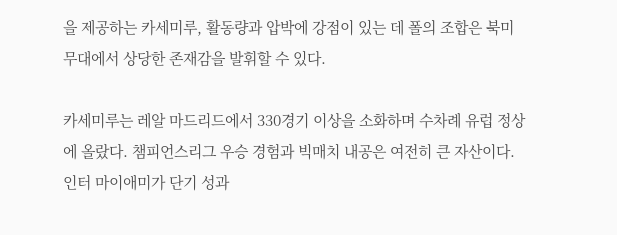을 제공하는 카세미루, 활동량과 압박에 강점이 있는 데 폴의 조합은 북미 무대에서 상당한 존재감을 발휘할 수 있다.

카세미루는 레알 마드리드에서 330경기 이상을 소화하며 수차례 유럽 정상에 올랐다. 챔피언스리그 우승 경험과 빅매치 내공은 여전히 큰 자산이다. 인터 마이애미가 단기 성과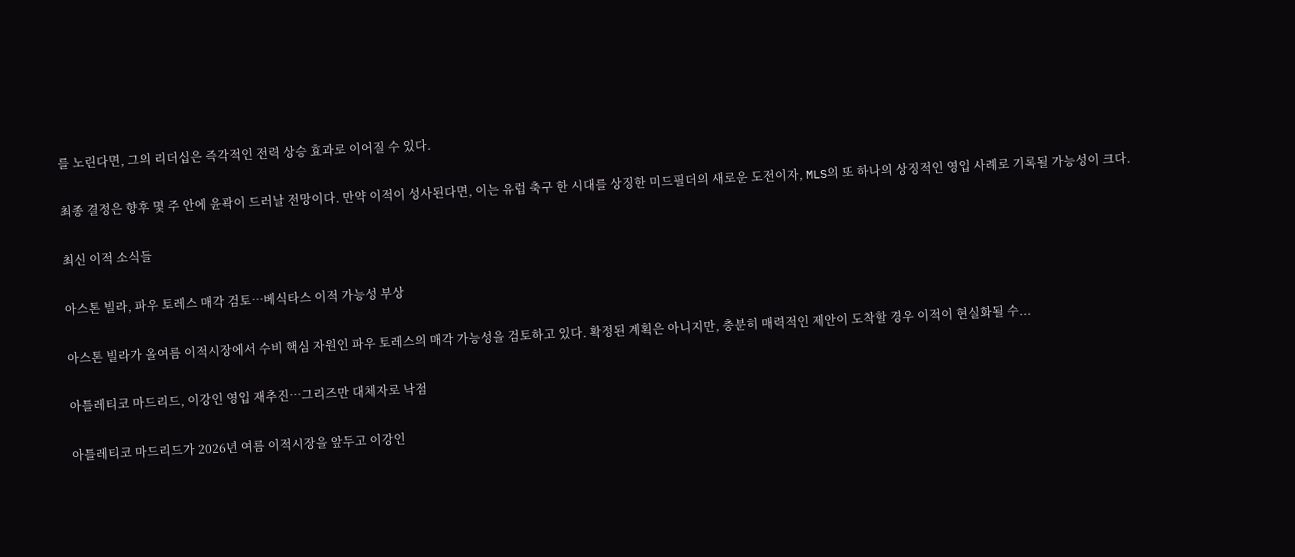를 노린다면, 그의 리더십은 즉각적인 전력 상승 효과로 이어질 수 있다.

최종 결정은 향후 몇 주 안에 윤곽이 드러날 전망이다. 만약 이적이 성사된다면, 이는 유럽 축구 한 시대를 상징한 미드필더의 새로운 도전이자, MLS의 또 하나의 상징적인 영입 사례로 기록될 가능성이 크다.

최신 이적 소식들

아스톤 빌라, 파우 토레스 매각 검토…베식타스 이적 가능성 부상

아스톤 빌라가 올여름 이적시장에서 수비 핵심 자원인 파우 토레스의 매각 가능성을 검토하고 있다. 확정된 계획은 아니지만, 충분히 매력적인 제안이 도착할 경우 이적이 현실화될 수...

아틀레티코 마드리드, 이강인 영입 재추진…그리즈만 대체자로 낙점

아틀레티코 마드리드가 2026년 여름 이적시장을 앞두고 이강인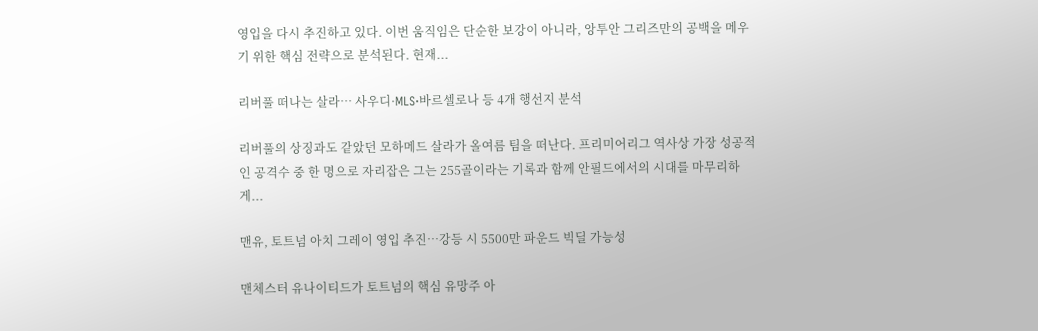영입을 다시 추진하고 있다. 이번 움직임은 단순한 보강이 아니라, 앙투안 그리즈만의 공백을 메우기 위한 핵심 전략으로 분석된다. 현재...

리버풀 떠나는 살라… 사우디·MLS·바르셀로나 등 4개 행선지 분석

리버풀의 상징과도 같았던 모하메드 살라가 올여름 팀을 떠난다. 프리미어리그 역사상 가장 성공적인 공격수 중 한 명으로 자리잡은 그는 255골이라는 기록과 함께 안필드에서의 시대를 마무리하게...

맨유, 토트넘 아치 그레이 영입 추진…강등 시 5500만 파운드 빅딜 가능성

맨체스터 유나이티드가 토트넘의 핵심 유망주 아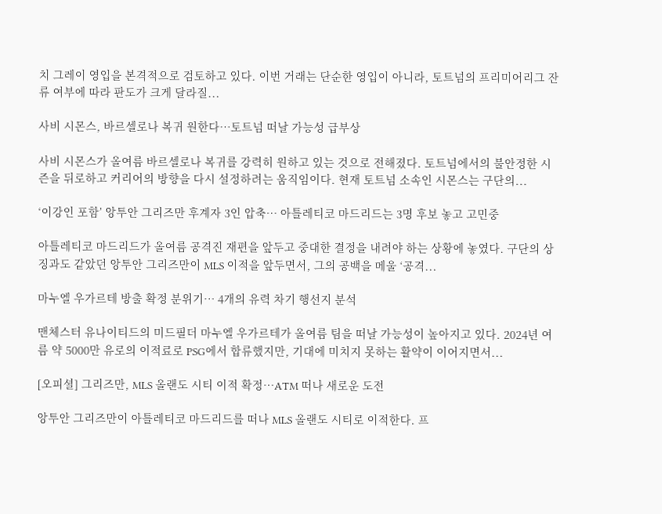치 그레이 영입을 본격적으로 검토하고 있다. 이번 거래는 단순한 영입이 아니라, 토트넘의 프리미어리그 잔류 여부에 따라 판도가 크게 달라질...

사비 시몬스, 바르셀로나 복귀 원한다…토트넘 떠날 가능성 급부상

사비 시몬스가 올여름 바르셀로나 복귀를 강력히 원하고 있는 것으로 전해졌다. 토트넘에서의 불안정한 시즌을 뒤로하고 커리어의 방향을 다시 설정하려는 움직임이다. 현재 토트넘 소속인 시몬스는 구단의...

‘이강인 포함’ 앙투안 그리즈만 후계자 3인 압축… 아틀레티코 마드리드는 3명 후보 놓고 고민중

아틀레티코 마드리드가 올여름 공격진 재편을 앞두고 중대한 결정을 내려야 하는 상황에 놓였다. 구단의 상징과도 같았던 앙투안 그리즈만이 MLS 이적을 앞두면서, 그의 공백을 메울 ‘공격...

마누엘 우가르테 방출 확정 분위기… 4개의 유력 차기 행선지 분석

맨체스터 유나이티드의 미드필더 마누엘 우가르테가 올여름 팀을 떠날 가능성이 높아지고 있다. 2024년 여름 약 5000만 유로의 이적료로 PSG에서 합류했지만, 기대에 미치지 못하는 활약이 이어지면서...

[오피셜] 그리즈만, MLS 올랜도 시티 이적 확정…ATM 떠나 새로운 도전

앙투안 그리즈만이 아틀레티코 마드리드를 떠나 MLS 올랜도 시티로 이적한다. 프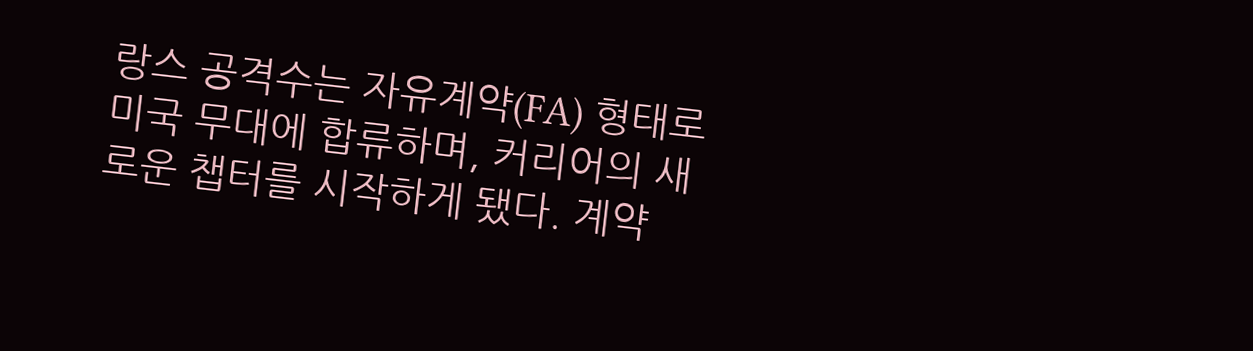랑스 공격수는 자유계약(FA) 형태로 미국 무대에 합류하며, 커리어의 새로운 챕터를 시작하게 됐다. 계약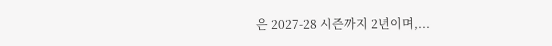은 2027-28 시즌까지 2년이며,...